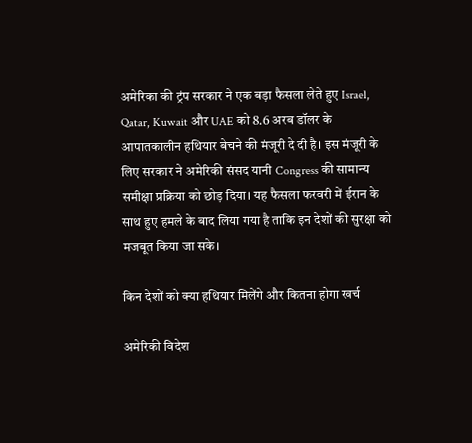अमेरिका की ट्रंप सरकार ने एक बड़ा फैसला लेते हुए Israel, Qatar, Kuwait और UAE को 8.6 अरब डॉलर के आपातकालीन हथियार बेचने की मंजूरी दे दी है। इस मंजूरी के लिए सरकार ने अमेरिकी संसद यानी Congress की सामान्य समीक्षा प्रक्रिया को छोड़ दिया। यह फैसला फरवरी में ईरान के साथ हुए हमले के बाद लिया गया है ताकि इन देशों की सुरक्षा को मजबूत किया जा सके।

किन देशों को क्या हथियार मिलेंगे और कितना होगा खर्च

अमेरिकी विदेश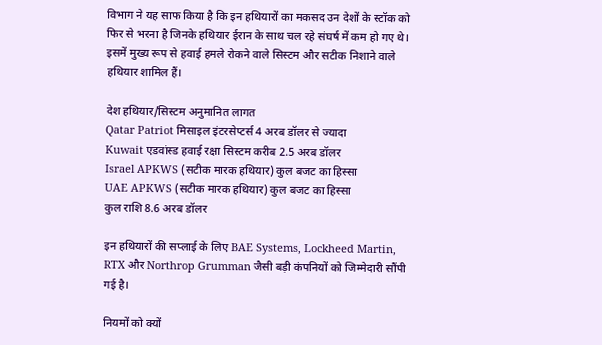विभाग ने यह साफ किया है कि इन हथियारों का मकसद उन देशों के स्टॉक को फिर से भरना है जिनके हथियार ईरान के साथ चल रहे संघर्ष में कम हो गए थे। इसमें मुख्य रूप से हवाई हमले रोकने वाले सिस्टम और सटीक निशाने वाले हथियार शामिल हैं।

देश हथियार/सिस्टम अनुमानित लागत
Qatar Patriot मिसाइल इंटरसेप्टर्स 4 अरब डॉलर से ज्यादा
Kuwait एडवांस्ड हवाई रक्षा सिस्टम करीब 2.5 अरब डॉलर
Israel APKWS (सटीक मारक हथियार) कुल बजट का हिस्सा
UAE APKWS (सटीक मारक हथियार) कुल बजट का हिस्सा
कुल राशि 8.6 अरब डॉलर

इन हथियारों की सप्लाई के लिए BAE Systems, Lockheed Martin, RTX और Northrop Grumman जैसी बड़ी कंपनियों को जिम्मेदारी सौंपी गई है।

नियमों को क्यों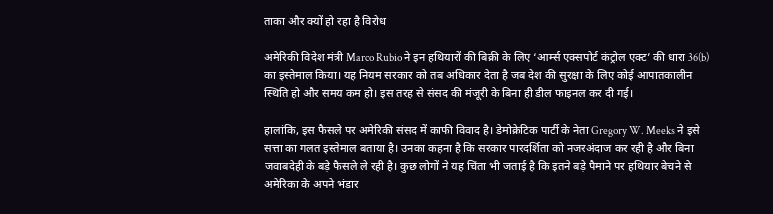ताका और क्यों हो रहा है विरोध

अमेरिकी विदेश मंत्री Marco Rubio ने इन हथियारों की बिक्री के लिए ‘आर्म्स एक्सपोर्ट कंट्रोल एक्ट’ की धारा 36(b) का इस्तेमाल किया। यह नियम सरकार को तब अधिकार देता है जब देश की सुरक्षा के लिए कोई आपातकालीन स्थिति हो और समय कम हो। इस तरह से संसद की मंजूरी के बिना ही डील फाइनल कर दी गई।

हालांकि, इस फैसले पर अमेरिकी संसद में काफी विवाद है। डेमोक्रेटिक पार्टी के नेता Gregory W. Meeks ने इसे सत्ता का गलत इस्तेमाल बताया है। उनका कहना है कि सरकार पारदर्शिता को नजरअंदाज कर रही है और बिना जवाबदेही के बड़े फैसले ले रही है। कुछ लोगों ने यह चिंता भी जताई है कि इतने बड़े पैमाने पर हथियार बेचने से अमेरिका के अपने भंडार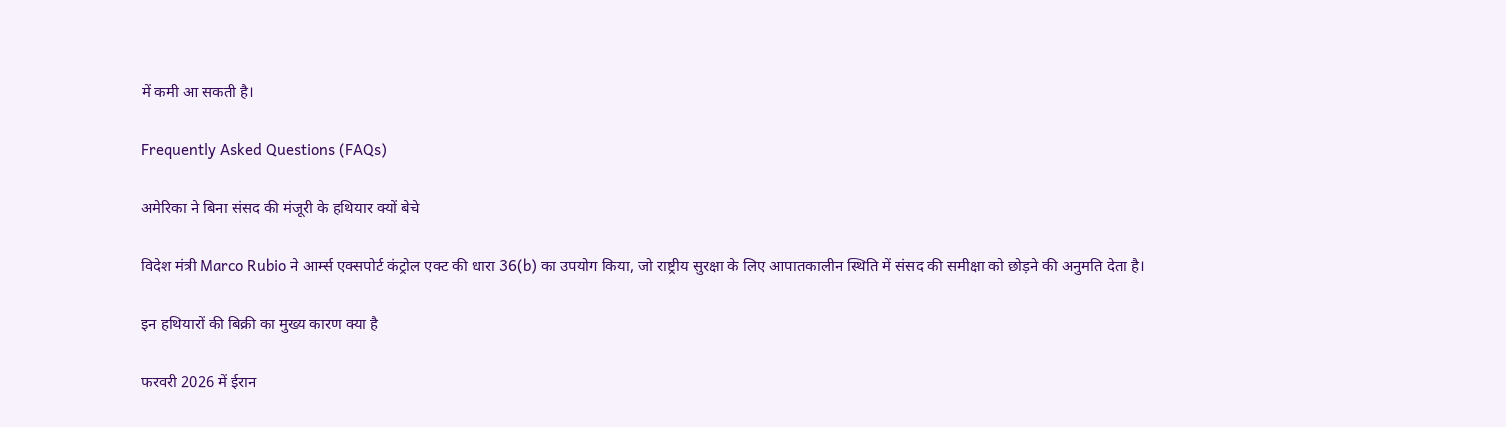में कमी आ सकती है।

Frequently Asked Questions (FAQs)

अमेरिका ने बिना संसद की मंजूरी के हथियार क्यों बेचे

विदेश मंत्री Marco Rubio ने आर्म्स एक्सपोर्ट कंट्रोल एक्ट की धारा 36(b) का उपयोग किया, जो राष्ट्रीय सुरक्षा के लिए आपातकालीन स्थिति में संसद की समीक्षा को छोड़ने की अनुमति देता है।

इन हथियारों की बिक्री का मुख्य कारण क्या है

फरवरी 2026 में ईरान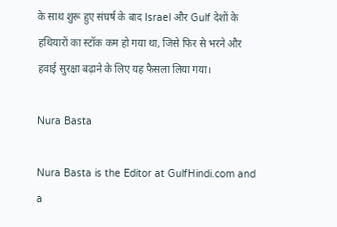के साथ शुरू हुए संघर्ष के बाद Israel और Gulf देशों के हथियारों का स्टॉक कम हो गया था, जिसे फिर से भरने और हवाई सुरक्षा बढ़ाने के लिए यह फैसला लिया गया।

Nura Basta

Nura Basta is the Editor at GulfHindi.com and a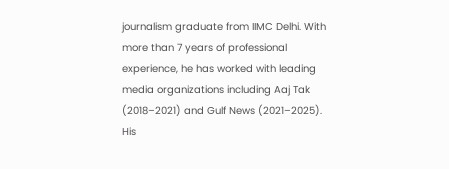journalism graduate from IIMC Delhi. With more than 7 years of professional experience, he has worked with leading media organizations including Aaj Tak (2018–2021) and Gulf News (2021–2025). His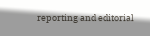reporting and editorial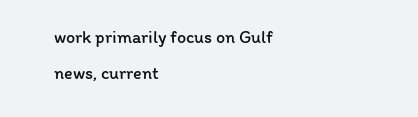work primarily focus on Gulf news, current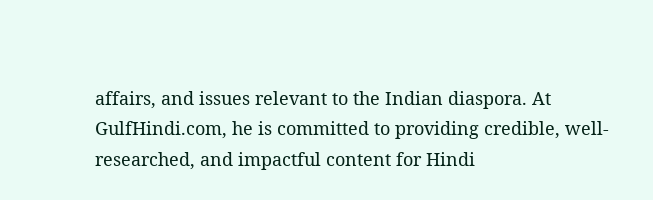affairs, and issues relevant to the Indian diaspora. At GulfHindi.com, he is committed to providing credible, well-researched, and impactful content for Hindi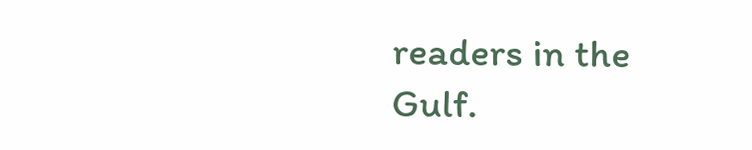readers in the Gulf.